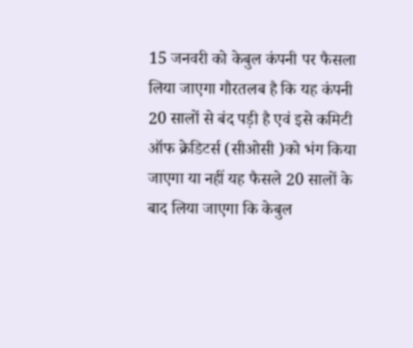15 जनवरी को केबुल कंपनी पर फैसला लिया जाएगा गौरतलब है कि यह कंपनी 20 सालों से बंद पड़ी है एवं इसे कमिटी ऑफ क्रेडिटर्स (सीओसी )को भंग किया जाएगा या नहीं यह फैसले 20 सालों के बाद लिया जाएगा कि केबुल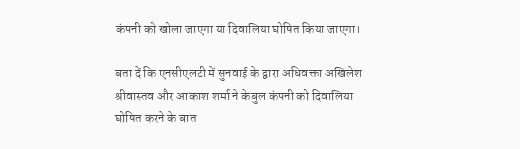कंपनी को खोला जाएगा या दिवालिया घोषित किया जाएगा।

बता दें कि एनसीएलटी में सुनवाई के द्वारा अधिवक्ता अखिलेश श्रीवास्तव और आकाश शर्मा ने केबुल कंपनी को दिवालिया घोषित करने के बात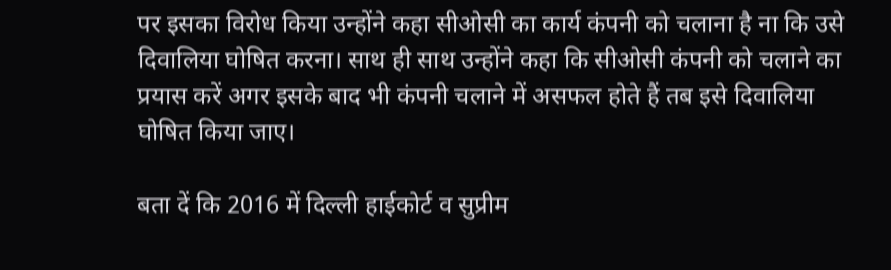पर इसका विरोध किया उन्होंने कहा सीओसी का कार्य कंपनी को चलाना है ना कि उसे दिवालिया घोषित करना। साथ ही साथ उन्होंने कहा कि सीओसी कंपनी को चलाने का प्रयास करें अगर इसके बाद भी कंपनी चलाने में असफल होते हैं तब इसे दिवालिया घोषित किया जाए।

बता दें कि 2016 में दिल्ली हाईकोर्ट व सुप्रीम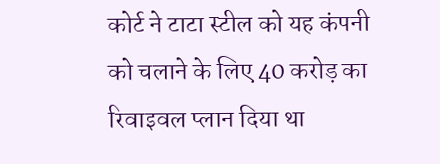कोर्ट ने टाटा स्टील को यह कंपनी को चलाने के लिए 40 करोड़ का रिवाइवल प्लान दिया था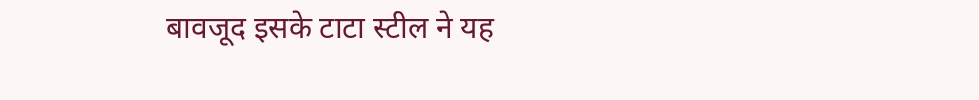बावजूद इसके टाटा स्टील ने यह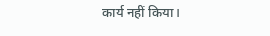कार्य नहीं किया।